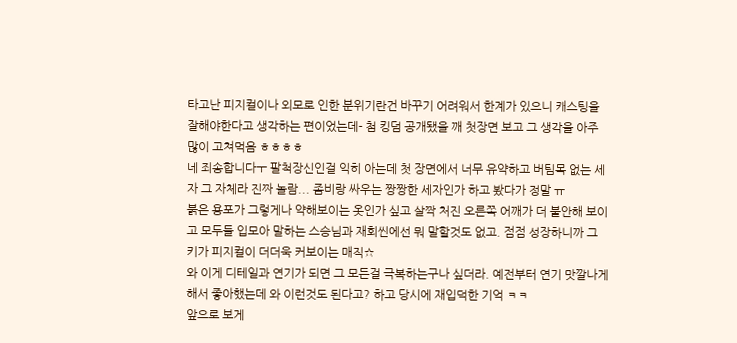타고난 피지컬이나 외모로 인한 분위기란건 바꾸기 어려워서 한계가 있으니 캐스팅을 잘해야한다고 생각하는 편이었는데- 첨 킹덤 공개됐을 깨 첫장면 보고 그 생각을 아주 많이 고쳐먹음 ㅎㅎㅎㅎ
네 죄송합니다ㅜ 팔척장신인걸 익히 아는데 첫 장면에서 너무 유약하고 버팀목 없는 세자 그 자체라 진짜 놀람... 좀비랑 싸우는 짱짱한 세자인가 하고 봤다가 정말 ㅠ
붉은 용포가 그렇게나 약해보이는 옷인가 싶고 살짝 처진 오른쪽 어깨가 더 불안해 보이고 모두들 입모아 말하는 스승님과 재회씬에선 뭐 말할것도 없고. 점점 성장하니까 그 키가 피지컬이 더더욱 커보이는 매직☆
와 이게 디테일과 연기가 되면 그 모든걸 극복하는구나 싶더라. 예전부터 연기 맛깔나게 해서 좋아했는데 와 이런것도 된다고? 하고 당시에 재입덕한 기억 ㅋㅋ
앞으로 보게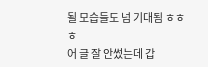될 모습들도 넘 기대됨 ㅎㅎㅎ
어 글 잘 안썼는데 갑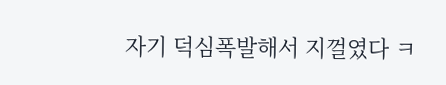자기 덕심폭발해서 지껄였다 ㅋ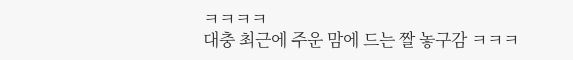ㅋㅋㅋㅋ
대충 최근에 주운 맘에 드는 짤 놓구감 ㅋㅋㅋ